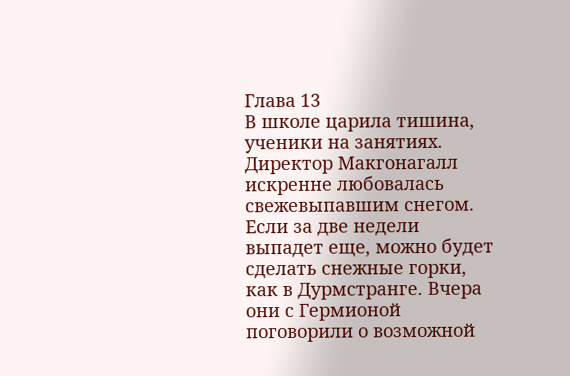Глава 13
В школе царила тишина, ученики на занятиях. Директор Макгонагалл искренне любовалась свежевыпавшим снегом. Если за две недели выпадет еще, можно будет сделать снежные горки, как в Дурмстранге. Вчера они с Гермионой поговорили о возможной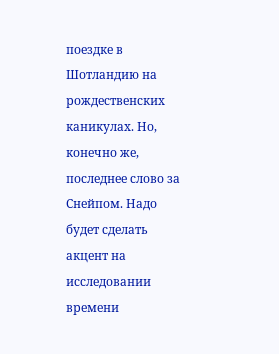поездке в Шотландию на рождественских каникулах. Но, конечно же, последнее слово за Снейпом. Надо будет сделать акцент на исследовании времени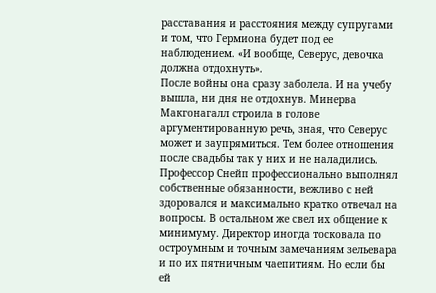расставания и расстояния между супругами и том, что Гермиона будет под ее наблюдением. «И вообще, Северус, девочка должна отдохнуть».
После войны она сразу заболела. И на учебу вышла, ни дня не отдохнув. Минерва Макгонагалл строила в голове аргументированную речь, зная, что Северус может и заупрямиться. Тем более отношения после свадьбы так у них и не наладились. Профессор Снейп профессионально выполнял собственные обязанности, вежливо с ней здоровался и максимально кратко отвечал на вопросы. В остальном же свел их общение к минимуму. Директор иногда тосковала по остроумным и точным замечаниям зельевара и по их пятничным чаепитиям. Но если бы ей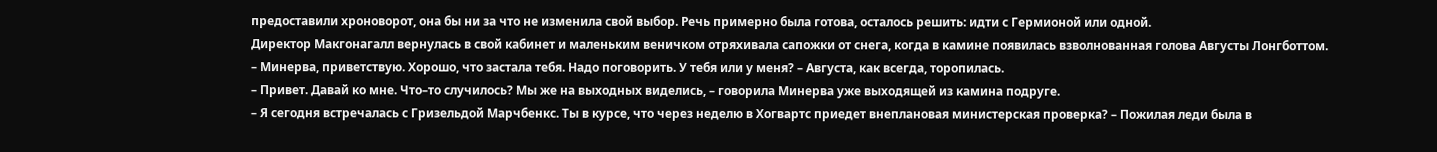предоставили хроноворот, она бы ни за что не изменила свой выбор. Речь примерно была готова, осталось решить: идти с Гермионой или одной.
Директор Макгонагалл вернулась в свой кабинет и маленьким веничком отряхивала сапожки от снега, когда в камине появилась взволнованная голова Августы Лонгботтом.
– Минерва, приветствую. Хорошо, что застала тебя. Надо поговорить. У тебя или у меня? – Августа, как всегда, торопилась.
– Привет. Давай ко мне. Что–то случилось? Мы же на выходных виделись, – говорила Минерва уже выходящей из камина подруге.
– Я сегодня встречалась с Гризельдой Марчбенкс. Ты в курсе, что через неделю в Хогвартс приедет внеплановая министерская проверка? – Пожилая леди была в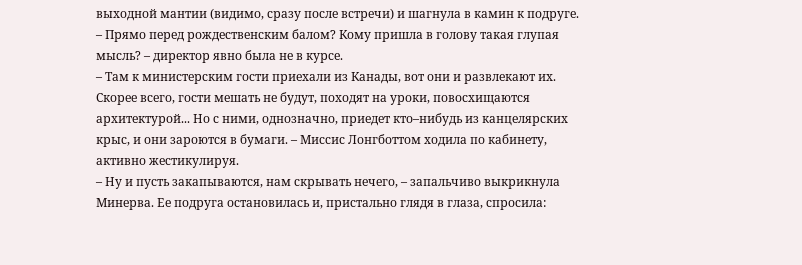выходной мантии (видимо, сразу после встречи) и шагнула в камин к подруге.
– Прямо перед рождественским балом? Кому пришла в голову такая глупая мысль? – директор явно была не в курсе.
– Там к министерским гости приехали из Канады, вот они и развлекают их. Скорее всего, гости мешать не будут, походят на уроки, повосхищаются архитектурой... Но с ними, однозначно, приедет кто–нибудь из канцелярских крыс, и они зароются в бумаги. – Миссис Лонгботтом ходила по кабинету, активно жестикулируя.
– Ну и пусть закапываются, нам скрывать нечего, – запальчиво выкрикнула Минерва. Ее подруга остановилась и, пристально глядя в глаза, спросила: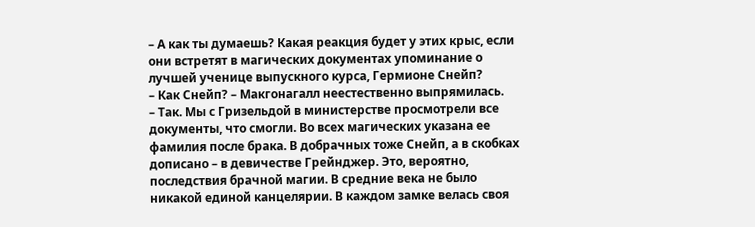– А как ты думаешь? Какая реакция будет у этих крыс, если они встретят в магических документах упоминание о лучшей ученице выпускного курса, Гермионе Снейп?
– Как Снейп? – Макгонагалл неестественно выпрямилась.
– Так. Мы с Гризельдой в министерстве просмотрели все документы, что смогли. Во всех магических указана ее фамилия после брака. В добрачных тоже Снейп, а в скобках дописано – в девичестве Грейнджер. Это, вероятно, последствия брачной магии. В средние века не было никакой единой канцелярии. В каждом замке велась своя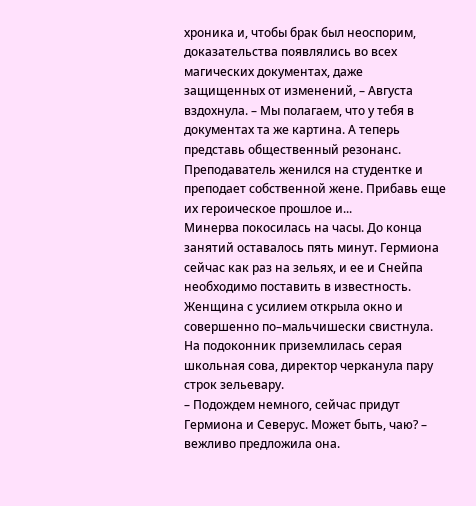хроника и, чтобы брак был неоспорим, доказательства появлялись во всех магических документах, даже защищенных от изменений, – Августа вздохнула. – Мы полагаем, что у тебя в документах та же картина. А теперь представь общественный резонанс. Преподаватель женился на студентке и преподает собственной жене. Прибавь еще их героическое прошлое и...
Минерва покосилась на часы. До конца занятий оставалось пять минут. Гермиона сейчас как раз на зельях, и ее и Снейпа необходимо поставить в известность. Женщина с усилием открыла окно и совершенно по–мальчишески свистнула. На подоконник приземлилась серая школьная сова, директор черканула пару строк зельевару.
– Подождем немного, сейчас придут Гермиона и Северус. Может быть, чаю? – вежливо предложила она.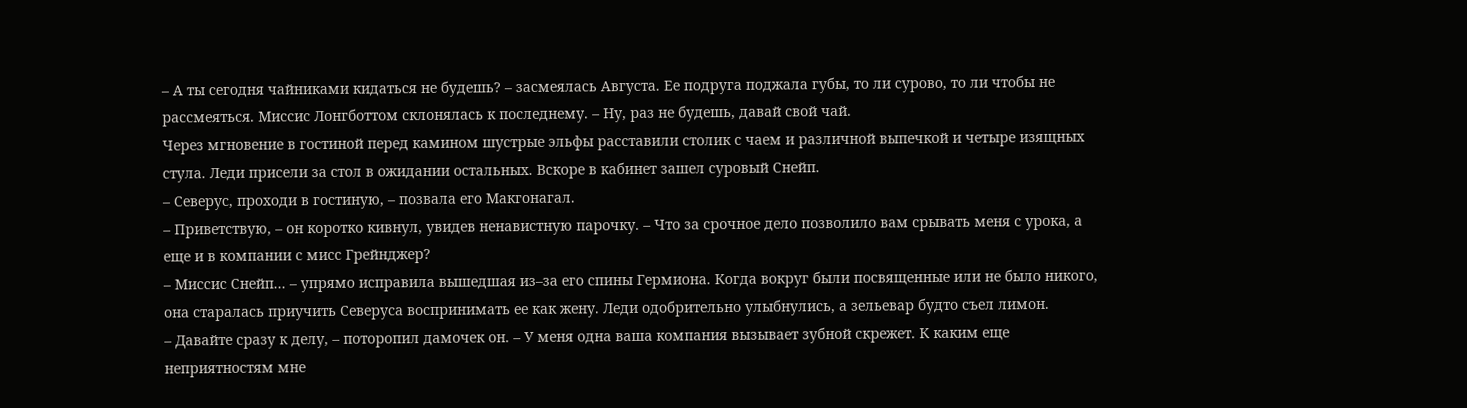– А ты сегодня чайниками кидаться не будешь? – засмеялась Августа. Ее подруга поджала губы, то ли сурово, то ли чтобы не рассмеяться. Миссис Лонгботтом склонялась к последнему. – Ну, раз не будешь, давай свой чай.
Через мгновение в гостиной перед камином шустрые эльфы расставили столик с чаем и различной выпечкой и четыре изящных стула. Леди присели за стол в ожидании остальных. Вскоре в кабинет зашел суровый Снейп.
– Северус, проходи в гостиную, – позвала его Макгонагал.
– Приветствую, – он коротко кивнул, увидев ненавистную парочку. – Что за срочное дело позволило вам срывать меня с урока, а еще и в компании с мисс Грейнджер?
– Миссис Снейп... – упрямо исправила вышедшая из–за его спины Гермиона. Когда вокруг были посвященные или не было никого, она старалась приучить Северуса воспринимать ее как жену. Леди одобрительно улыбнулись, а зельевар будто съел лимон.
– Давайте сразу к делу, – поторопил дамочек он. – У меня одна ваша компания вызывает зубной скрежет. К каким еще неприятностям мне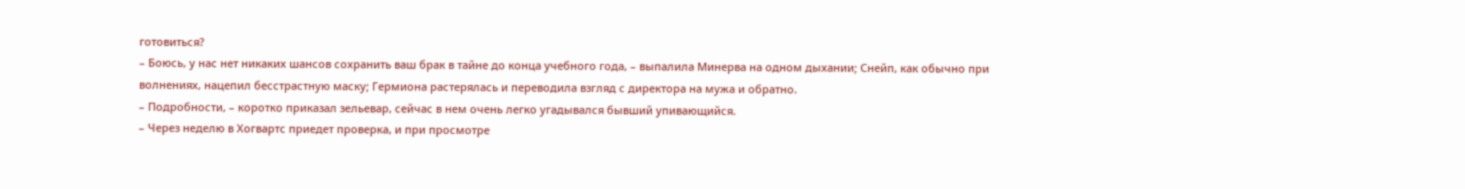готовиться?
– Боюсь, у нас нет никаких шансов сохранить ваш брак в тайне до конца учебного года, – выпалила Минерва на одном дыхании; Снейп, как обычно при волнениях, нацепил бесстрастную маску; Гермиона растерялась и переводила взгляд с директора на мужа и обратно.
– Подробности, – коротко приказал зельевар, сейчас в нем очень легко угадывался бывший упивающийся.
– Через неделю в Хогвартс приедет проверка, и при просмотре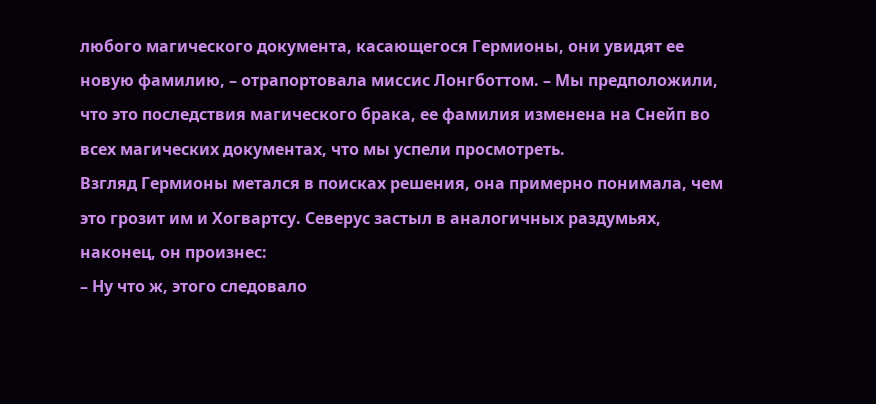любого магического документа, касающегося Гермионы, они увидят ее новую фамилию, – отрапортовала миссис Лонгботтом. – Мы предположили, что это последствия магического брака, ее фамилия изменена на Снейп во всех магических документах, что мы успели просмотреть.
Взгляд Гермионы метался в поисках решения, она примерно понимала, чем это грозит им и Хогвартсу. Северус застыл в аналогичных раздумьях, наконец, он произнес:
– Ну что ж, этого следовало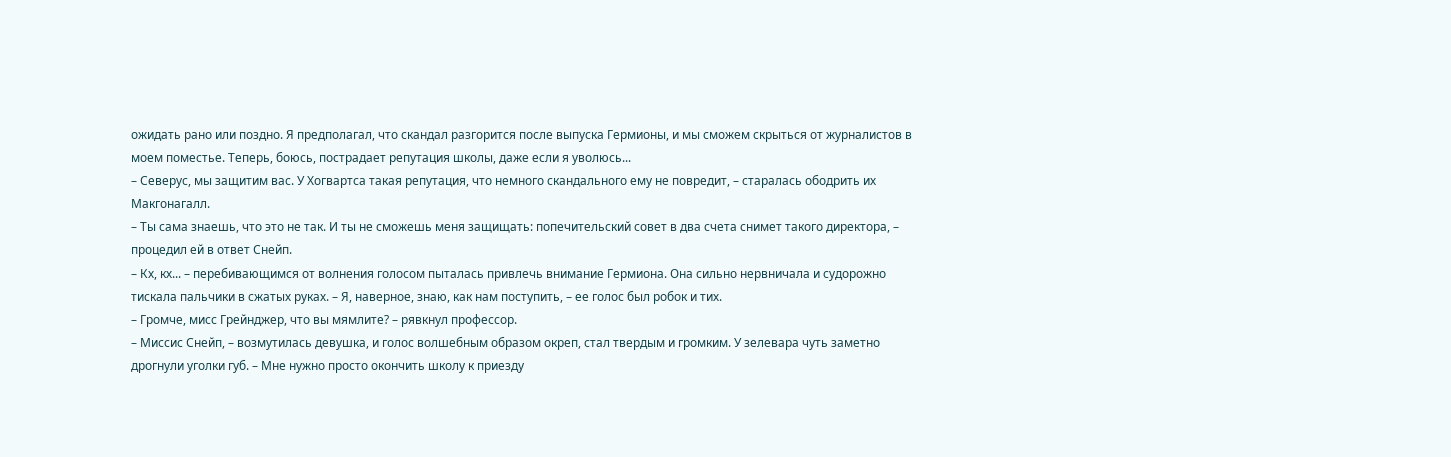ожидать рано или поздно. Я предполагал, что скандал разгорится после выпуска Гермионы, и мы сможем скрыться от журналистов в моем поместье. Теперь, боюсь, пострадает репутация школы, даже если я уволюсь...
– Северус, мы защитим вас. У Хогвартса такая репутация, что немного скандального ему не повредит, – старалась ободрить их Макгонагалл.
– Ты сама знаешь, что это не так. И ты не сможешь меня защищать: попечительский совет в два счета снимет такого директора, – процедил ей в ответ Снейп.
– Кх, кх... – перебивающимся от волнения голосом пыталась привлечь внимание Гермиона. Она сильно нервничала и судорожно тискала пальчики в сжатых руках. – Я, наверное, знаю, как нам поступить, – ее голос был робок и тих.
– Громче, мисс Грейнджер, что вы мямлите? – рявкнул профессор.
– Миссис Снейп, – возмутилась девушка, и голос волшебным образом окреп, стал твердым и громким. У зелевара чуть заметно дрогнули уголки губ. – Мне нужно просто окончить школу к приезду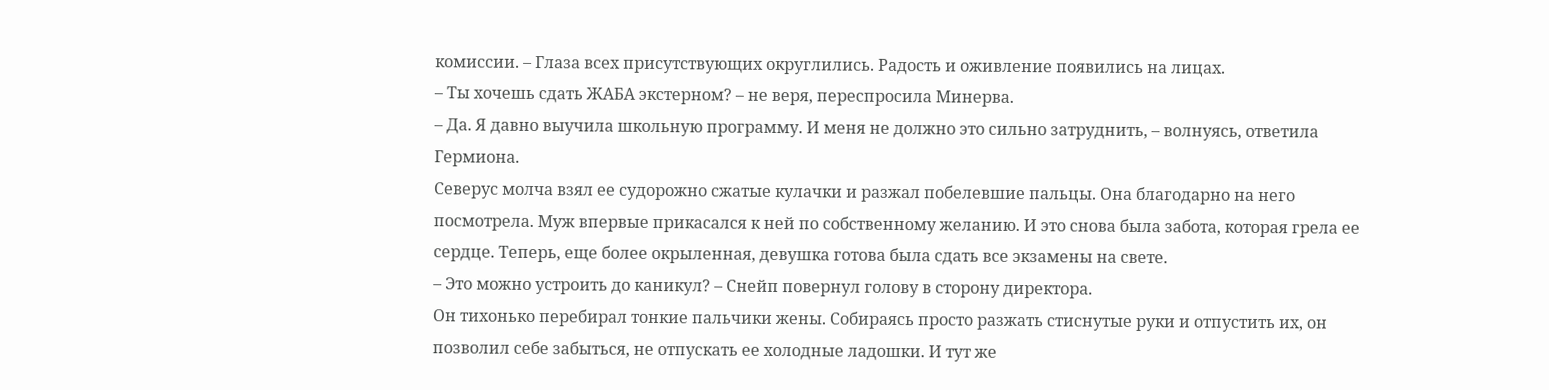комиссии. – Глаза всех присутствующих округлились. Радость и оживление появились на лицах.
– Ты хочешь сдать ЖАБА экстерном? – не веря, переспросила Минерва.
– Да. Я давно выучила школьную программу. И меня не должно это сильно затруднить, – волнуясь, ответила Гермиона.
Северус молча взял ее судорожно сжатые кулачки и разжал побелевшие пальцы. Она благодарно на него посмотрела. Муж впервые прикасался к ней по собственному желанию. И это снова была забота, которая грела ее сердце. Теперь, еще более окрыленная, девушка готова была сдать все экзамены на свете.
– Это можно устроить до каникул? – Снейп повернул голову в сторону директора.
Он тихонько перебирал тонкие пальчики жены. Собираясь просто разжать стиснутые руки и отпустить их, он позволил себе забыться, не отпускать ее холодные ладошки. И тут же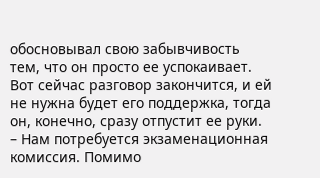обосновывал свою забывчивость тем, что он просто ее успокаивает. Вот сейчас разговор закончится, и ей не нужна будет его поддержка, тогда он, конечно, сразу отпустит ее руки.
– Нам потребуется экзаменационная комиссия. Помимо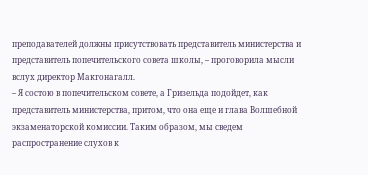преподавателей должны присутствовать представитель министерства и представитель попечительского совета школы, – проговорила мысли вслух директор Макгонагалл.
– Я состою в попечительском совете, а Гризельда подойдет, как представитель министерства, притом, что она еще и глава Волшебной экзаменаторской комиссии. Таким образом, мы сведем распространение слухов к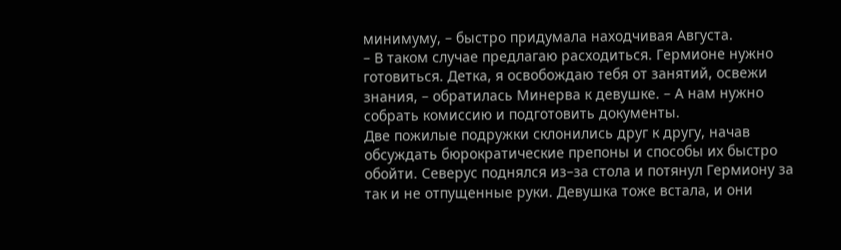минимуму, – быстро придумала находчивая Августа.
– В таком случае предлагаю расходиться. Гермионе нужно готовиться. Детка, я освобождаю тебя от занятий, освежи знания, – обратилась Минерва к девушке. – А нам нужно собрать комиссию и подготовить документы.
Две пожилые подружки склонились друг к другу, начав обсуждать бюрократические препоны и способы их быстро обойти. Северус поднялся из–за стола и потянул Гермиону за так и не отпущенные руки. Девушка тоже встала, и они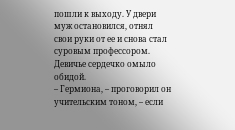пошли к выходу. У двери муж остановился, отнял свои руки от ее и снова стал суровым профессором. Девичье сердечко омыло обидой.
– Гермиона, – проговорил он учительским тоном, – если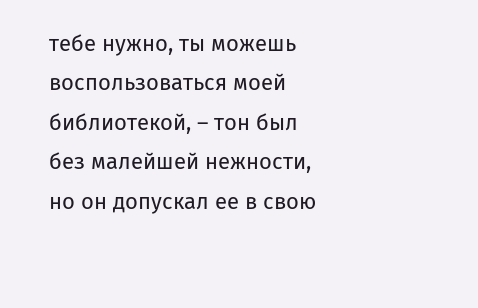тебе нужно, ты можешь воспользоваться моей библиотекой, – тон был без малейшей нежности, но он допускал ее в свою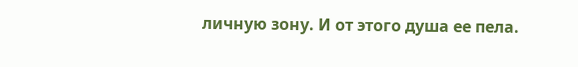личную зону. И от этого душа ее пела.